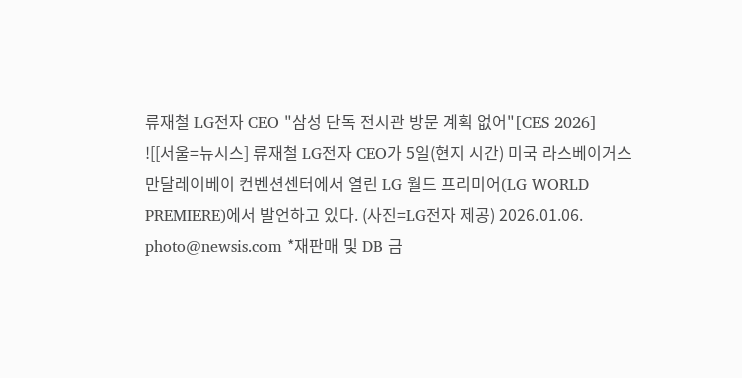류재철 LG전자 CEO "삼성 단독 전시관 방문 계획 없어"[CES 2026]
![[서울=뉴시스] 류재철 LG전자 CEO가 5일(현지 시간) 미국 라스베이거스 만달레이베이 컨벤션센터에서 열린 LG 월드 프리미어(LG WORLD PREMIERE)에서 발언하고 있다. (사진=LG전자 제공) 2026.01.06. photo@newsis.com *재판매 및 DB 금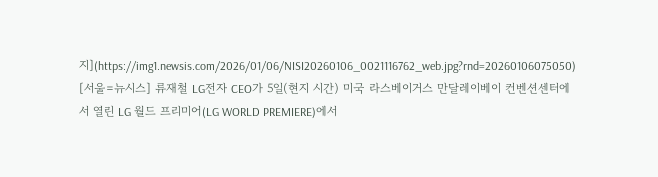지](https://img1.newsis.com/2026/01/06/NISI20260106_0021116762_web.jpg?rnd=20260106075050)
[서울=뉴시스] 류재철 LG전자 CEO가 5일(현지 시간) 미국 라스베이거스 만달레이베이 컨벤션센터에서 열린 LG 월드 프리미어(LG WORLD PREMIERE)에서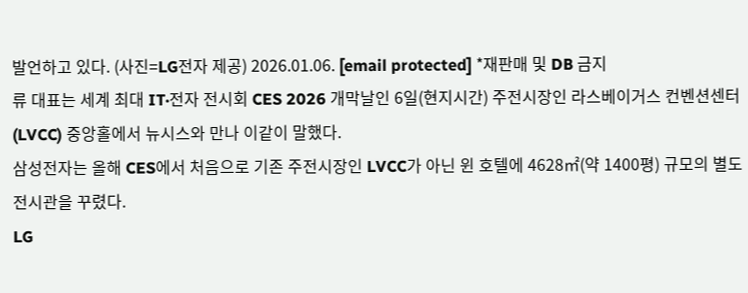발언하고 있다. (사진=LG전자 제공) 2026.01.06. [email protected] *재판매 및 DB 금지
류 대표는 세계 최대 IT·전자 전시회 CES 2026 개막날인 6일(현지시간) 주전시장인 라스베이거스 컨벤션센터(LVCC) 중앙홀에서 뉴시스와 만나 이같이 말했다.
삼성전자는 올해 CES에서 처음으로 기존 주전시장인 LVCC가 아닌 윈 호텔에 4628㎡(약 1400평) 규모의 별도 전시관을 꾸렸다.
LG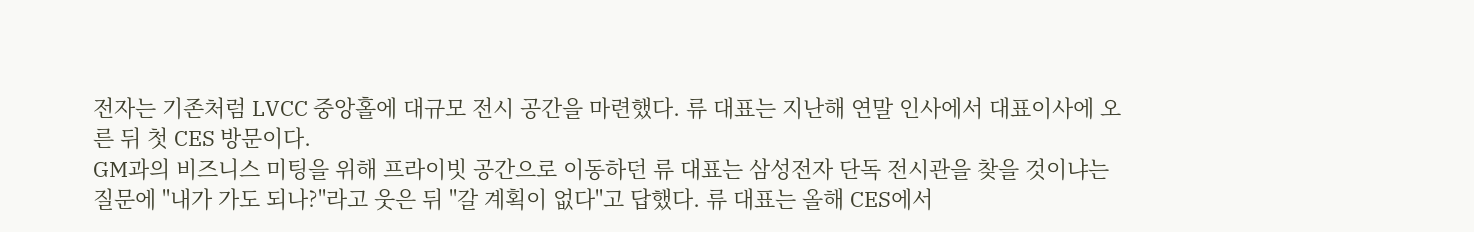전자는 기존처럼 LVCC 중앙홀에 대규모 전시 공간을 마련했다. 류 대표는 지난해 연말 인사에서 대표이사에 오른 뒤 첫 CES 방문이다.
GM과의 비즈니스 미팅을 위해 프라이빗 공간으로 이동하던 류 대표는 삼성전자 단독 전시관을 찾을 것이냐는 질문에 "내가 가도 되나?"라고 웃은 뒤 "갈 계획이 없다"고 답했다. 류 대표는 올해 CES에서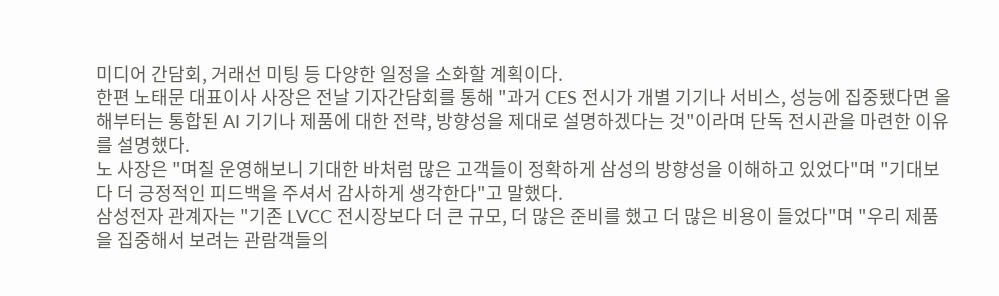미디어 간담회, 거래선 미팅 등 다양한 일정을 소화할 계획이다.
한편 노태문 대표이사 사장은 전날 기자간담회를 통해 "과거 CES 전시가 개별 기기나 서비스, 성능에 집중됐다면 올해부터는 통합된 AI 기기나 제품에 대한 전략, 방향성을 제대로 설명하겠다는 것"이라며 단독 전시관을 마련한 이유를 설명했다.
노 사장은 "며칠 운영해보니 기대한 바처럼 많은 고객들이 정확하게 삼성의 방향성을 이해하고 있었다"며 "기대보다 더 긍정적인 피드백을 주셔서 감사하게 생각한다"고 말했다.
삼성전자 관계자는 "기존 LVCC 전시장보다 더 큰 규모, 더 많은 준비를 했고 더 많은 비용이 들었다"며 "우리 제품을 집중해서 보려는 관람객들의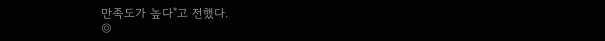만족도가 높다"고 전했다.
◎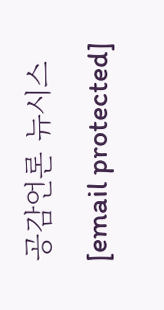공감언론 뉴시스 [email protected]